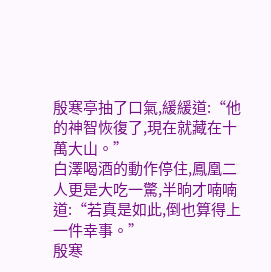殷寒亭抽了口氣,緩緩道:“他的神智恢復了,現在就藏在十萬大山。”
白澤喝酒的動作停住,鳳凰二人更是大吃一驚,半晌才喃喃道:“若真是如此,倒也算得上一件幸事。”
殷寒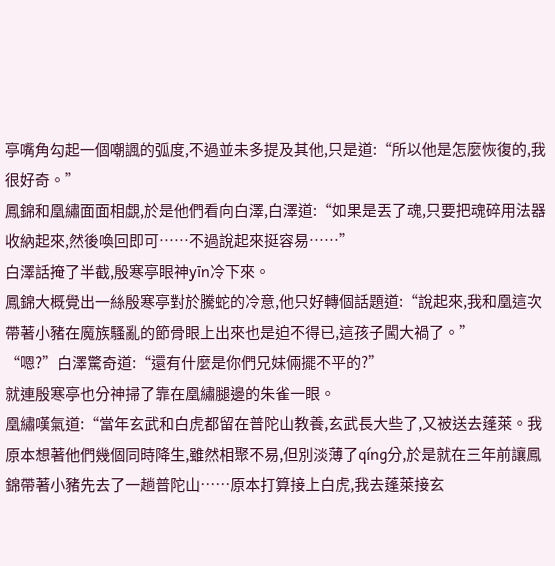亭嘴角勾起一個嘲諷的弧度,不過並未多提及其他,只是道:“所以他是怎麼恢復的,我很好奇。”
鳳錦和凰繡面面相覷,於是他們看向白澤,白澤道:“如果是丟了魂,只要把魂碎用法器收納起來,然後喚回即可……不過說起來挺容易……”
白澤話掩了半截,殷寒亭眼神yīn冷下來。
鳳錦大概覺出一絲殷寒亭對於騰蛇的冷意,他只好轉個話題道:“說起來,我和凰這次帶著小豬在魔族騷亂的節骨眼上出來也是迫不得已,這孩子闖大禍了。”
“嗯?”白澤驚奇道:“還有什麼是你們兄妹倆擺不平的?”
就連殷寒亭也分神掃了靠在凰繡腿邊的朱雀一眼。
凰繡嘆氣道:“當年玄武和白虎都留在普陀山教養,玄武長大些了,又被送去蓬萊。我原本想著他們幾個同時降生,雖然相聚不易,但別淡薄了qíng分,於是就在三年前讓鳳錦帶著小豬先去了一趟普陀山……原本打算接上白虎,我去蓬萊接玄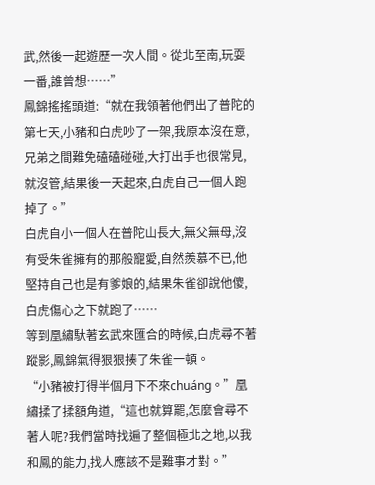武,然後一起遊歷一次人間。從北至南,玩耍一番,誰曾想……”
鳳錦搖搖頭道:“就在我領著他們出了普陀的第七天,小豬和白虎吵了一架,我原本沒在意,兄弟之間難免磕磕碰碰,大打出手也很常見,就沒管,結果後一天起來,白虎自己一個人跑掉了。”
白虎自小一個人在普陀山長大,無父無母,沒有受朱雀擁有的那般寵愛,自然羨慕不已,他堅持自己也是有爹娘的,結果朱雀卻說他傻,白虎傷心之下就跑了……
等到凰繡馱著玄武來匯合的時候,白虎尋不著蹤影,鳳錦氣得狠狠揍了朱雀一頓。
“小豬被打得半個月下不來chuáng。”凰繡揉了揉額角道,“這也就算罷,怎麼會尋不著人呢?我們當時找遍了整個極北之地,以我和鳳的能力,找人應該不是難事才對。”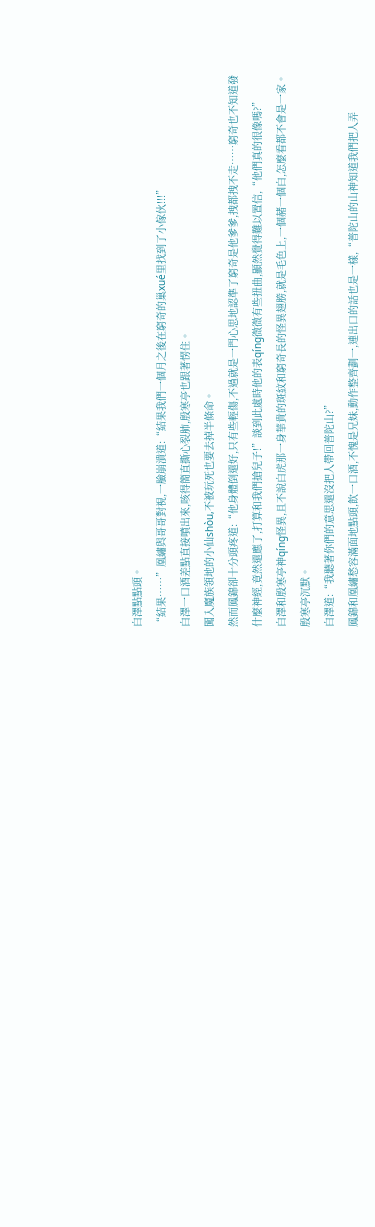白澤點點頭。
“結果……”凰繡與哥哥對視,一臉崩潰道:“結果我們一個月之後在窮奇的巢xué里找到了小傢伙!!!”
白澤一口酒差點直接噴出來,咳得簡直撕心裂肺,殷寒亭也跟著愣住。
闖入魔族領地的小仙shòu,不被玩死也要去掉半條命。
然而鳳錦卻十分頭疼道:“他身體倒還好,只有些輕傷,不過就是一門心思地認準了窮奇是他爹爹,拽都拽不走……窮奇也不知道發什麼神經,竟然還應了,打算和我們搶兒子!”談到此處時他的表qíng微微有些扭曲,顯然覺得難以置信,“他們真的很像嗎?”
白澤和殷寒亭神qíng怪異,且不說白虎那一身華貴的斑紋和窮奇長的怪異翅膀,就是毛色上,一個赭一個白,怎麼看都不會是一家。
殷寒亭沉默。
白澤道:“我聽著你們的意思還沒把人帶回普陀山?”
鳳錦和凰繡愁容滿面地點頭,飲一口酒,不愧是兄妹,動作整齊劃一,連出口的話也是一樣,“普陀山的山神知道我們把人弄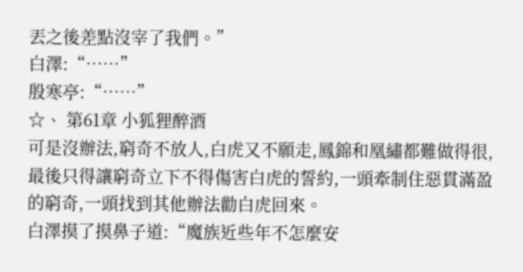丟之後差點沒宰了我們。”
白澤:“……”
殷寒亭:“……”
☆、 第61章 小狐狸醉酒
可是沒辦法,窮奇不放人,白虎又不願走,鳳錦和凰繡都難做得很,最後只得讓窮奇立下不得傷害白虎的誓約,一頭牽制住惡貫滿盈的窮奇,一頭找到其他辦法勸白虎回來。
白澤摸了摸鼻子道:“魔族近些年不怎麼安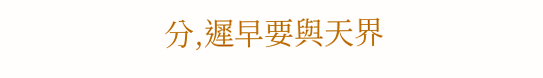分,遲早要與天界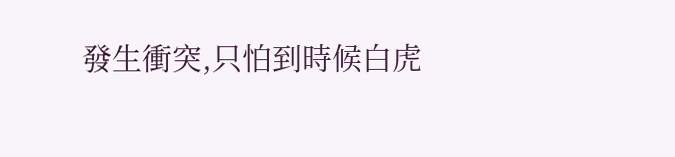發生衝突,只怕到時候白虎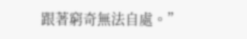跟著窮奇無法自處。”